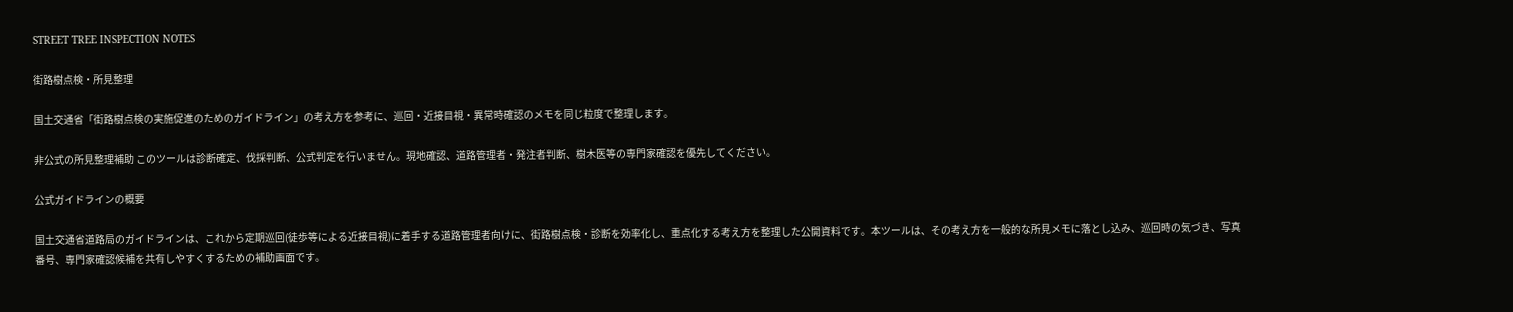STREET TREE INSPECTION NOTES

街路樹点検・所見整理

国土交通省「街路樹点検の実施促進のためのガイドライン」の考え方を参考に、巡回・近接目視・異常時確認のメモを同じ粒度で整理します。

非公式の所見整理補助 このツールは診断確定、伐採判断、公式判定を行いません。現地確認、道路管理者・発注者判断、樹木医等の専門家確認を優先してください。

公式ガイドラインの概要

国土交通省道路局のガイドラインは、これから定期巡回(徒歩等による近接目視)に着手する道路管理者向けに、街路樹点検・診断を効率化し、重点化する考え方を整理した公開資料です。本ツールは、その考え方を一般的な所見メモに落とし込み、巡回時の気づき、写真番号、専門家確認候補を共有しやすくするための補助画面です。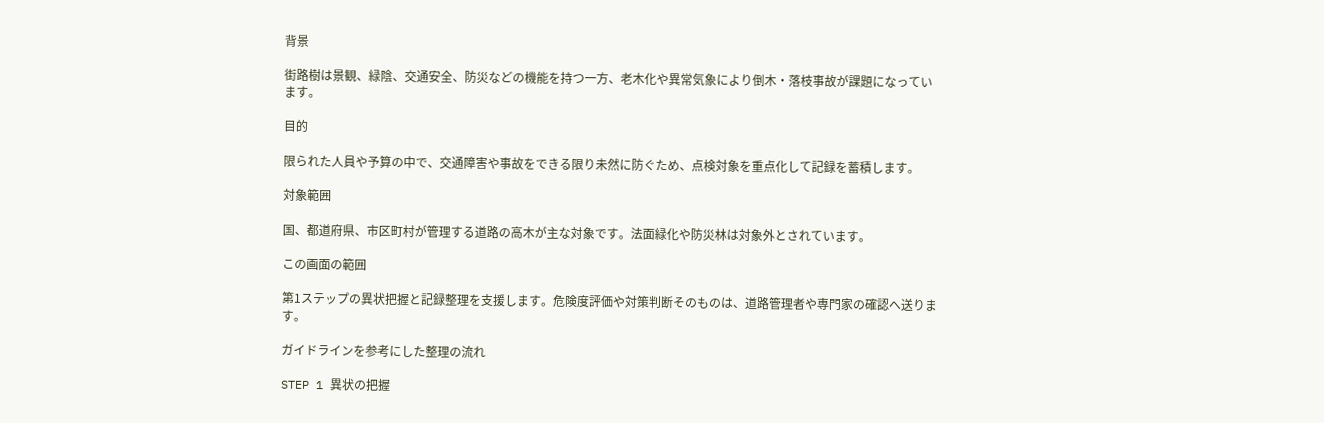背景

街路樹は景観、緑陰、交通安全、防災などの機能を持つ一方、老木化や異常気象により倒木・落枝事故が課題になっています。

目的

限られた人員や予算の中で、交通障害や事故をできる限り未然に防ぐため、点検対象を重点化して記録を蓄積します。

対象範囲

国、都道府県、市区町村が管理する道路の高木が主な対象です。法面緑化や防災林は対象外とされています。

この画面の範囲

第1ステップの異状把握と記録整理を支援します。危険度評価や対策判断そのものは、道路管理者や専門家の確認へ送ります。

ガイドラインを参考にした整理の流れ

STEP 1 異状の把握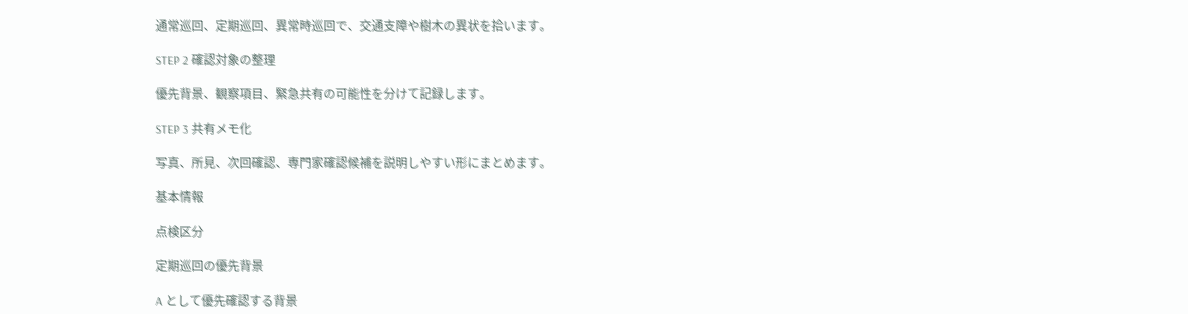通常巡回、定期巡回、異常時巡回で、交通支障や樹木の異状を拾います。

STEP 2 確認対象の整理

優先背景、観察項目、緊急共有の可能性を分けて記録します。

STEP 3 共有メモ化

写真、所見、次回確認、専門家確認候補を説明しやすい形にまとめます。

基本情報

点検区分

定期巡回の優先背景

A として優先確認する背景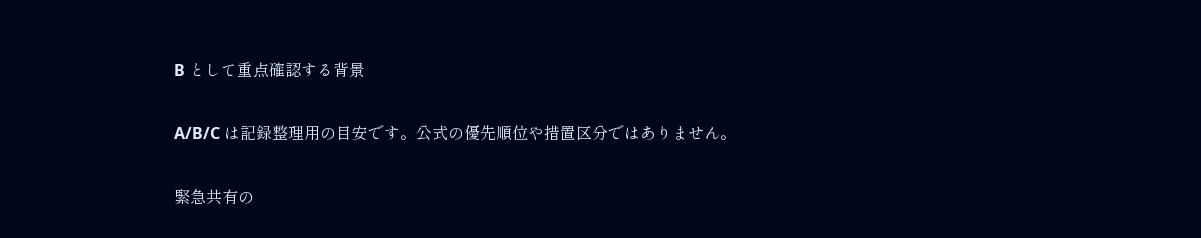B として重点確認する背景

A/B/C は記録整理用の目安です。公式の優先順位や措置区分ではありません。

緊急共有の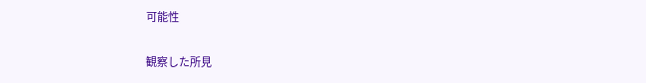可能性

観察した所見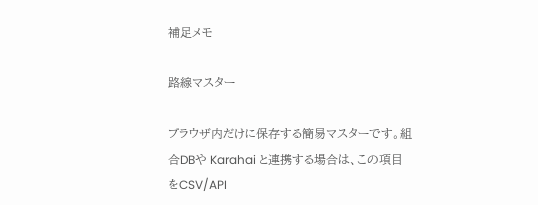補足メモ

路線マスター

ブラウザ内だけに保存する簡易マスターです。組合DBや Karahai と連携する場合は、この項目をCSV/API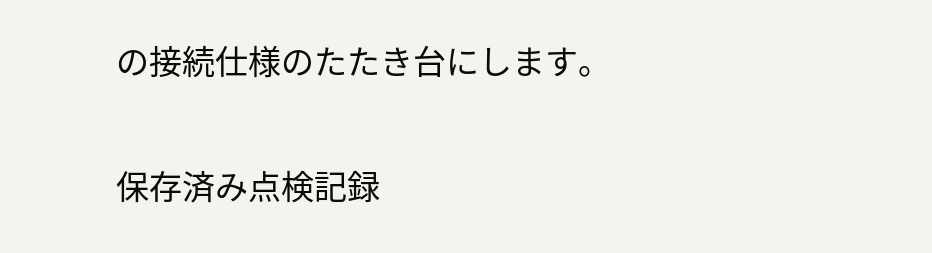の接続仕様のたたき台にします。

保存済み点検記録